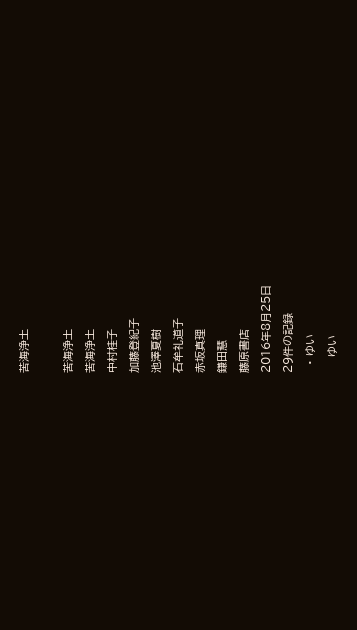苦海浄土

苦海浄土
苦海浄土
中村桂子
加藤登紀子
池澤夏樹
石牟礼道子
赤坂真理
鎌田慧
藤原書店
2016年8月25日
29件の記録
  • ゆい
    ゆい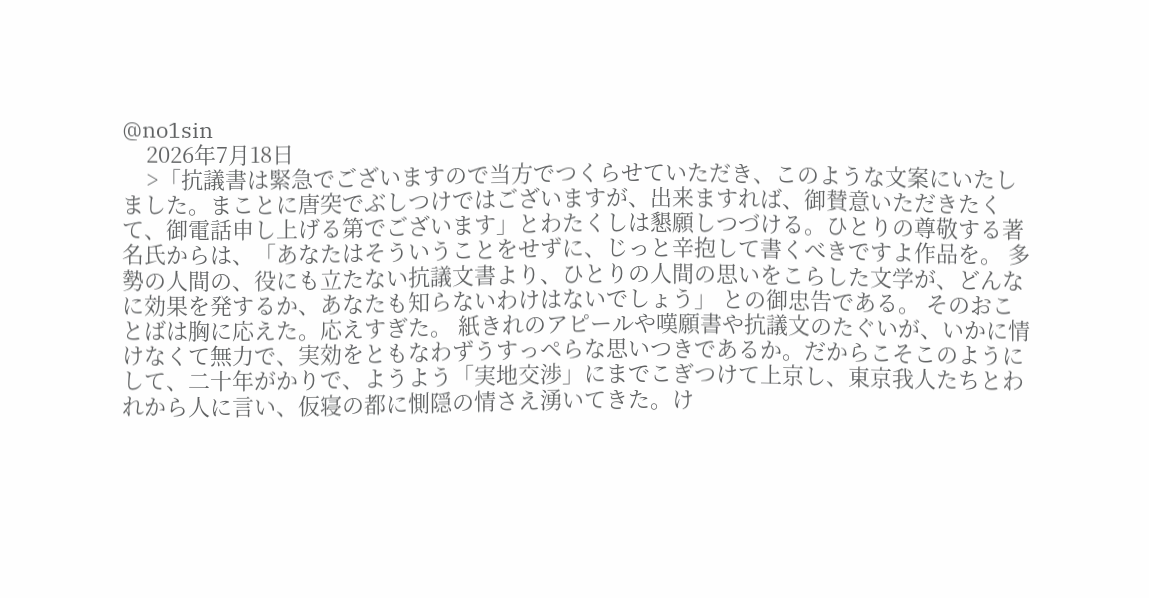@no1sin
    2026年7月18日
    >「抗議書は緊急でございますので当方でつくらせていただき、このような文案にいたしました。まことに唐突でぶしつけではございますが、出来ますれば、御賛意いただきたくて、御電話申し上げる第でございます」とわたくしは懇願しつづける。ひとりの尊敬する著名氏からは、「あなたはそういうことをせずに、じっと辛抱して書くべきですよ作品を。 多勢の人間の、役にも立たない抗議文書より、ひとりの人間の思いをこらした文学が、どんなに効果を発するか、あなたも知らないわけはないでしょう」 との御忠告である。 そのおことばは胸に応えた。応えすぎた。 紙きれのアピールや嘆願書や抗議文のたぐいが、いかに情けなくて無力で、実効をともなわずうすっペらな思いつきであるか。だからこそこのようにして、二十年がかりで、ようよう「実地交渉」にまでこぎつけて上京し、東京我人たちとわれから人に言い、仮寝の都に惻隠の情さえ湧いてきた。け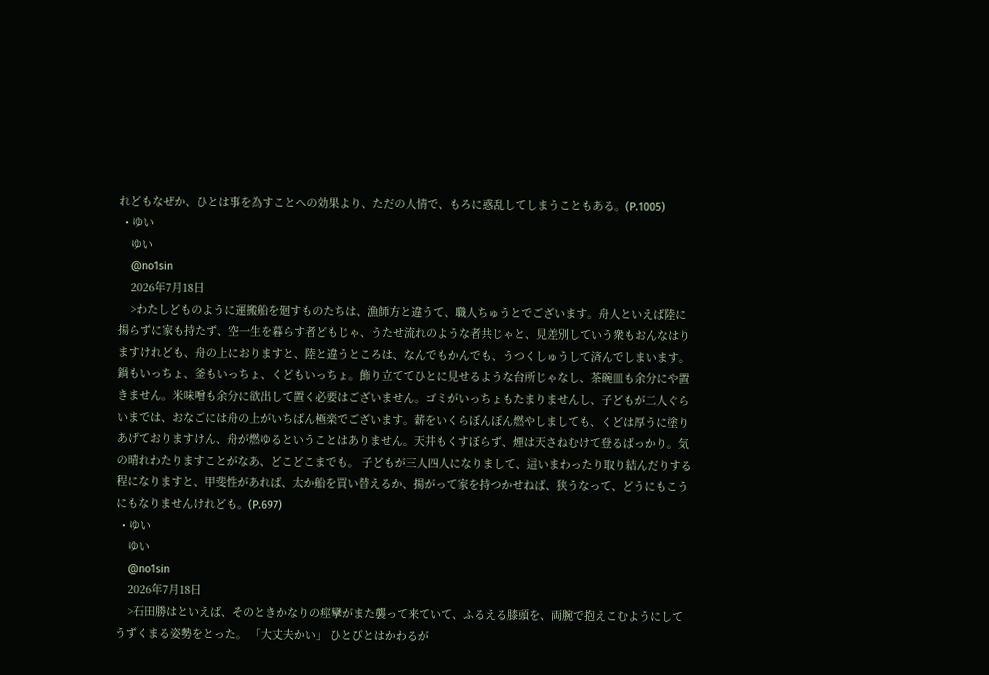れどもなぜか、ひとは事を為すことへの効果より、ただの人情で、もろに惑乱してしまうこともある。(P.1005)
  • ゆい
    ゆい
    @no1sin
    2026年7月18日
    >わたしどものように運搬船を廻すものたちは、漁師方と違うて、職人ちゅうとでございます。舟人といえば陸に揚らずに家も持たず、空一生を暮らす者どもじゃ、うたせ流れのような者共じゃと、見差別していう衆もおんなはりますけれども、舟の上におりますと、陸と違うところは、なんでもかんでも、うつくしゅうして済んでしまいます。鍋もいっちょ、釜もいっちょ、くどもいっちょ。飾り立ててひとに見せるような台所じゃなし、茶碗皿も余分にや置きません。米味噌も余分に欲出して置く必要はございません。ゴミがいっちょもたまりませんし、子どもが二人ぐらいまでは、おなごには舟の上がいちばん極楽でございます。薪をいくらぼんぼん燃やしましても、くどは厚うに塗りあげておりますけん、舟が燃ゆるということはありません。天井もくすぼらず、煙は天さねむけて登るばっかり。気の晴れわたりますことがなあ、どこどこまでも。 子どもが三人四人になりまして、這いまわったり取り結んだりする程になりますと、甲斐性があれば、太か船を買い替えるか、揚がって家を持つかせねば、狭うなって、どうにもこうにもなりませんけれども。(P.697)
  • ゆい
    ゆい
    @no1sin
    2026年7月18日
    >石田勝はといえば、そのときかなりの痙攣がまた襲って来ていて、ふるえる膝頭を、両腕で抱えこむようにしてうずくまる姿勢をとった。 「大丈夫かい」 ひとびとはかわるが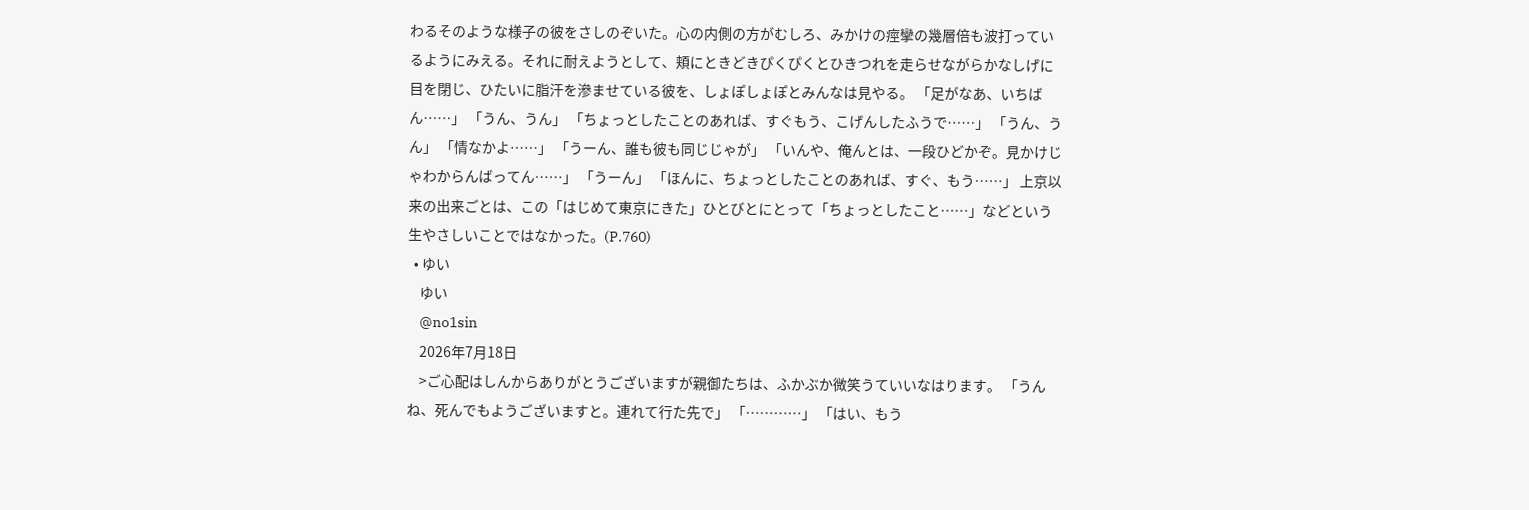わるそのような様子の彼をさしのぞいた。心の内側の方がむしろ、みかけの痙攣の幾層倍も波打っているようにみえる。それに耐えようとして、頬にときどきぴくぴくとひきつれを走らせながらかなしげに目を閉じ、ひたいに脂汗を滲ませている彼を、しょぽしょぽとみんなは見やる。 「足がなあ、いちばん……」 「うん、うん」 「ちょっとしたことのあれば、すぐもう、こげんしたふうで……」 「うん、うん」 「情なかよ……」 「うーん、誰も彼も同じじゃが」 「いんや、俺んとは、一段ひどかぞ。見かけじゃわからんばってん……」 「うーん」 「ほんに、ちょっとしたことのあれば、すぐ、もう……」 上京以来の出来ごとは、この「はじめて東京にきた」ひとびとにとって「ちょっとしたこと……」などという生やさしいことではなかった。(P.760)
  • ゆい
    ゆい
    @no1sin
    2026年7月18日
    >ご心配はしんからありがとうございますが親御たちは、ふかぶか微笑うていいなはります。 「うんね、死んでもようございますと。連れて行た先で」 「…………」 「はい、もう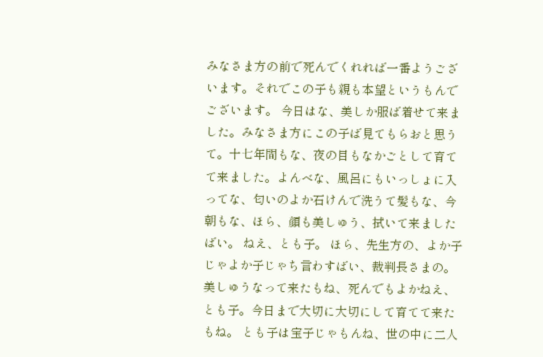みなさま方の前で死んでくれれば一番ようございます。それでこの子も親も本望というもんでございます。 今日はな、美しか服ば着せて来ました。みなさま方にこの子ば見てもらおと思うて。十七年間もな、夜の目もなかごとして育てて来ました。よんべな、風呂にもいっしょに入ってな、匂いのよか石けんで洗うて髪もな、今朝もな、ほら、顔も美しゅう、拭いて来ましたばい。 ねえ、とも子。 ほら、先生方の、よか子じゃよか子じゃち言わすばい、裁判長さまの。 美しゅうなって来たもね、死んでもよかねえ、とも子。今日まで大切に大切にして育てて来たもね。 とも子は宝子じゃもんね、世の中に二人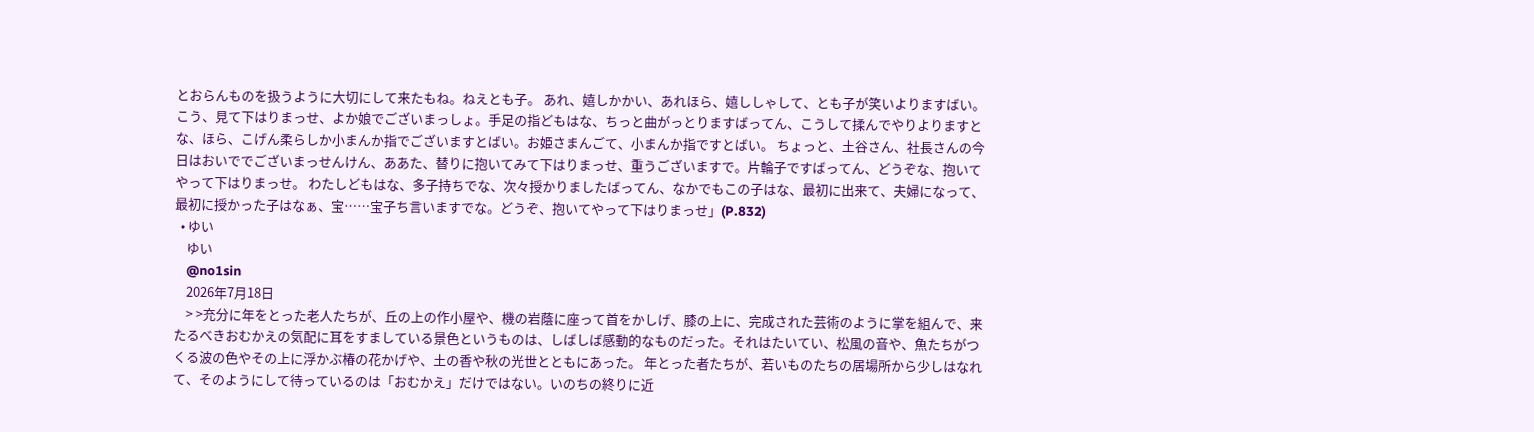とおらんものを扱うように大切にして来たもね。ねえとも子。 あれ、嬉しかかい、あれほら、嬉ししゃして、とも子が笑いよりますばい。 こう、見て下はりまっせ、よか娘でございまっしょ。手足の指どもはな、ちっと曲がっとりますばってん、こうして揉んでやりよりますとな、ほら、こげん柔らしか小まんか指でございますとばい。お姫さまんごて、小まんか指ですとばい。 ちょっと、土谷さん、社長さんの今日はおいででございまっせんけん、ああた、替りに抱いてみて下はりまっせ、重うございますで。片輪子ですばってん、どうぞな、抱いてやって下はりまっせ。 わたしどもはな、多子持ちでな、次々授かりましたばってん、なかでもこの子はな、最初に出来て、夫婦になって、最初に授かった子はなぁ、宝……宝子ち言いますでな。どうぞ、抱いてやって下はりまっせ」(P.832)
  • ゆい
    ゆい
    @no1sin
    2026年7月18日
    > >充分に年をとった老人たちが、丘の上の作小屋や、機の岩蔭に座って首をかしげ、膝の上に、完成された芸術のように掌を組んで、来たるべきおむかえの気配に耳をすましている景色というものは、しばしば感動的なものだった。それはたいてい、松風の音や、魚たちがつくる波の色やその上に浮かぶ椿の花かげや、土の香や秋の光世とともにあった。 年とった者たちが、若いものたちの居場所から少しはなれて、そのようにして待っているのは「おむかえ」だけではない。いのちの終りに近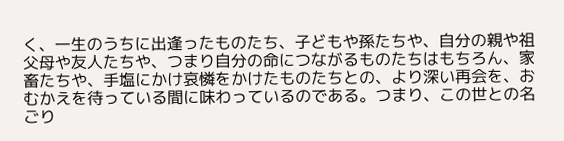く、一生のうちに出逢ったものたち、子どもや孫たちや、自分の親や祖父母や友人たちや、つまり自分の命につながるものたちはもちろん、家畜たちや、手塩にかけ哀憐をかけたものたちとの、より深い再会を、おむかえを待っている間に味わっているのである。つまり、この世との名ごり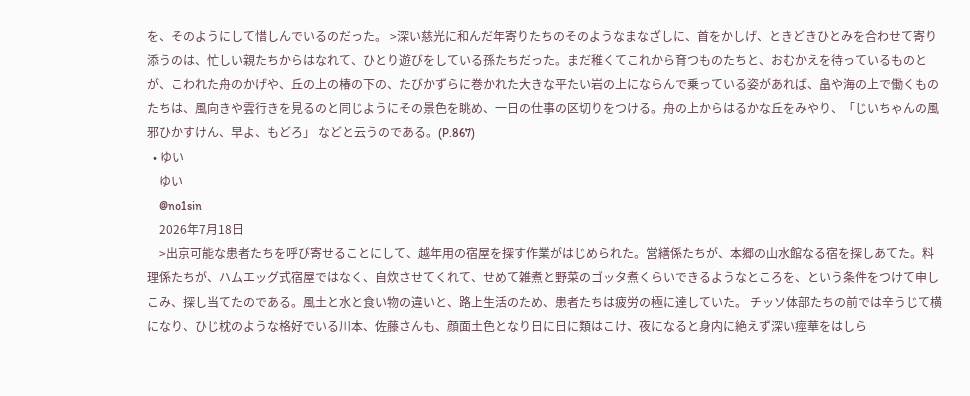を、そのようにして惜しんでいるのだった。 >深い慈光に和んだ年寄りたちのそのようなまなざしに、首をかしげ、ときどきひとみを合わせて寄り添うのは、忙しい親たちからはなれて、ひとり遊びをしている孫たちだった。まだ稚くてこれから育つものたちと、おむかえを待っているものとが、こわれた舟のかげや、丘の上の椿の下の、たびかずらに巻かれた大きな平たい岩の上にならんで乗っている姿があれば、畠や海の上で働くものたちは、風向きや雲行きを見るのと同じようにその景色を眺め、一日の仕事の区切りをつける。舟の上からはるかな丘をみやり、「じいちゃんの風邪ひかすけん、早よ、もどろ」 などと云うのである。(P.867)
  • ゆい
    ゆい
    @no1sin
    2026年7月18日
    >出京可能な患者たちを呼び寄せることにして、越年用の宿屋を探す作業がはじめられた。営繕係たちが、本郷の山水館なる宿を探しあてた。料理係たちが、ハムエッグ式宿屋ではなく、自炊させてくれて、せめて雑煮と野菜のゴッタ煮くらいできるようなところを、という条件をつけて申しこみ、探し当てたのである。風土と水と食い物の違いと、路上生活のため、患者たちは疲労の極に達していた。 チッソ体部たちの前では辛うじて横になり、ひじ枕のような格好でいる川本、佐藤さんも、顔面土色となり日に日に類はこけ、夜になると身内に絶えず深い痙華をはしら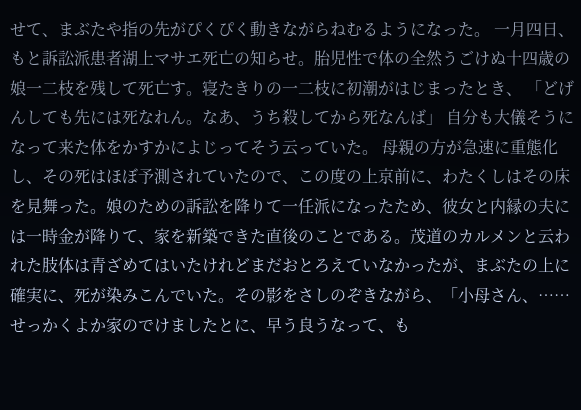せて、まぶたや指の先がぴくぴく動きながらねむるようになった。 一月四日、もと訴訟派患者湖上マサエ死亡の知らせ。胎児性で体の全然うごけぬ十四歳の娘一二枝を残して死亡す。寝たきりの一二枝に初潮がはじまったとき、 「どげんしても先には死なれん。なあ、うち殺してから死なんば」 自分も大儀そうになって来た体をかすかによじってそう云っていた。 母親の方が急速に重態化し、その死はほぼ予測されていたので、この度の上京前に、わたくしはその床を見舞った。娘のための訴訟を降りて一任派になったため、彼女と内縁の夫には一時金が降りて、家を新築できた直後のことである。茂道のカルメンと云われた肢体は青ざめてはいたけれどまだおとろえていなかったが、まぶたの上に確実に、死が染みこんでいた。その影をさしのぞきながら、「小母さん、……せっかくよか家のでけましたとに、早う良うなって、も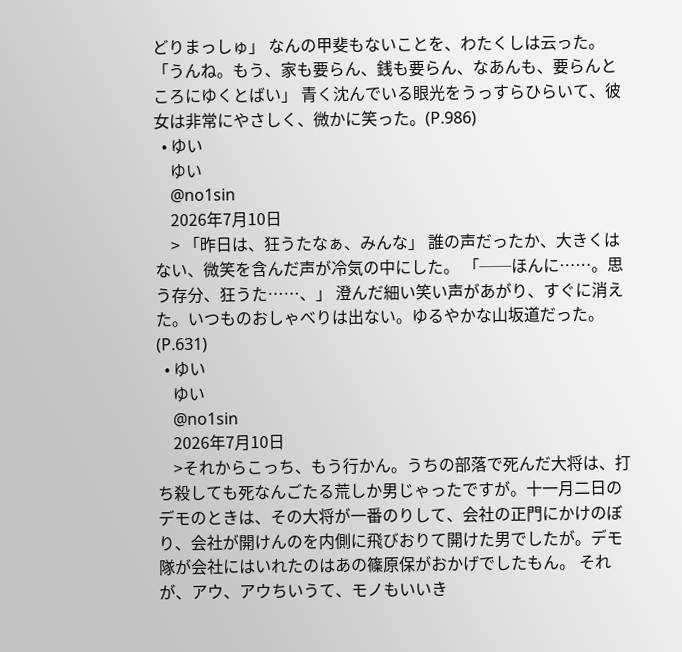どりまっしゅ」 なんの甲斐もないことを、わたくしは云った。 「うんね。もう、家も要らん、銭も要らん、なあんも、要らんところにゆくとばい」 青く沈んでいる眼光をうっすらひらいて、彼女は非常にやさしく、微かに笑った。(P.986)
  • ゆい
    ゆい
    @no1sin
    2026年7月10日
    > 「昨日は、狂うたなぁ、みんな」 誰の声だったか、大きくはない、微笑を含んだ声が冷気の中にした。 「──ほんに……。思う存分、狂うた……、」 澄んだ細い笑い声があがり、すぐに消えた。いつものおしゃべりは出ない。ゆるやかな山坂道だった。(P.631)
  • ゆい
    ゆい
    @no1sin
    2026年7月10日
    >それからこっち、もう行かん。うちの部落で死んだ大将は、打ち殺しても死なんごたる荒しか男じゃったですが。十一月二日のデモのときは、その大将が一番のりして、会社の正門にかけのぼり、会社が開けんのを内側に飛びおりて開けた男でしたが。デモ隊が会社にはいれたのはあの篠原保がおかげでしたもん。 それが、アウ、アウちいうて、モノもいいき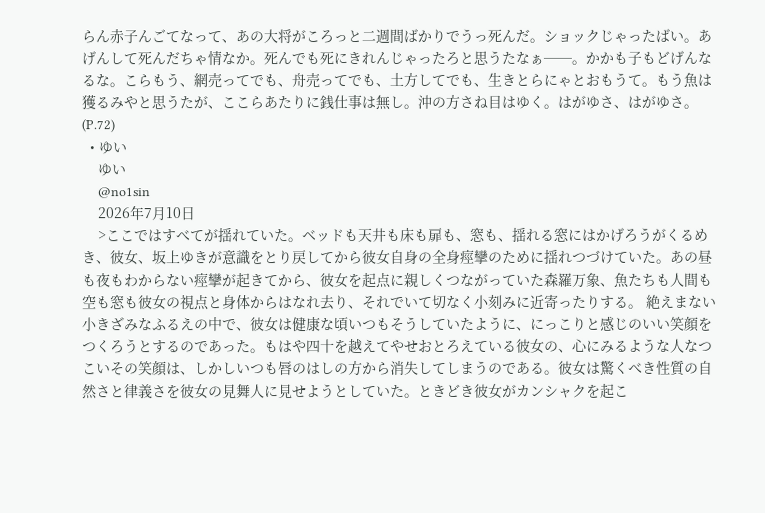らん赤子んごてなって、あの大将がころっと二週間ばかりでうっ死んだ。ショックじゃったばい。あげんして死んだちゃ情なか。死んでも死にきれんじゃったろと思うたなぁ──。かかも子もどげんなるな。こらもう、網売ってでも、舟売ってでも、土方してでも、生きとらにゃとおもうて。もう魚は獲るみやと思うたが、ここらあたりに銭仕事は無し。沖の方さね目はゆく。はがゆさ、はがゆさ。(P.72)
  • ゆい
    ゆい
    @no1sin
    2026年7月10日
    >ここではすべてが揺れていた。ベッドも天井も床も扉も、窓も、揺れる窓にはかげろうがくるめき、彼女、坂上ゆきが意識をとり戻してから彼女自身の全身痙攣のために揺れつづけていた。あの昼も夜もわからない痙攣が起きてから、彼女を起点に親しくつながっていた森羅万象、魚たちも人間も空も窓も彼女の視点と身体からはなれ去り、それでいて切なく小刻みに近寄ったりする。 絶えまない小きざみなふるえの中で、彼女は健康な頃いつもそうしていたように、にっこりと感じのいい笑顔をつくろうとするのであった。もはや四十を越えてやせおとろえている彼女の、心にみるような人なつこいその笑顔は、しかしいつも唇のはしの方から消失してしまうのである。彼女は驚くべき性質の自然さと律義さを彼女の見舞人に見せようとしていた。ときどき彼女がカンシャクを起こ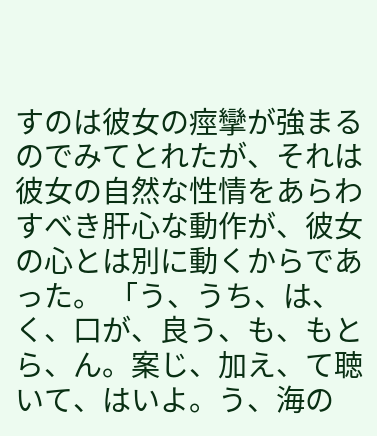すのは彼女の痙攣が強まるのでみてとれたが、それは彼女の自然な性情をあらわすべき肝心な動作が、彼女の心とは別に動くからであった。 「う、うち、は、く、口が、良う、も、もとら、ん。案じ、加え、て聴いて、はいよ。う、海の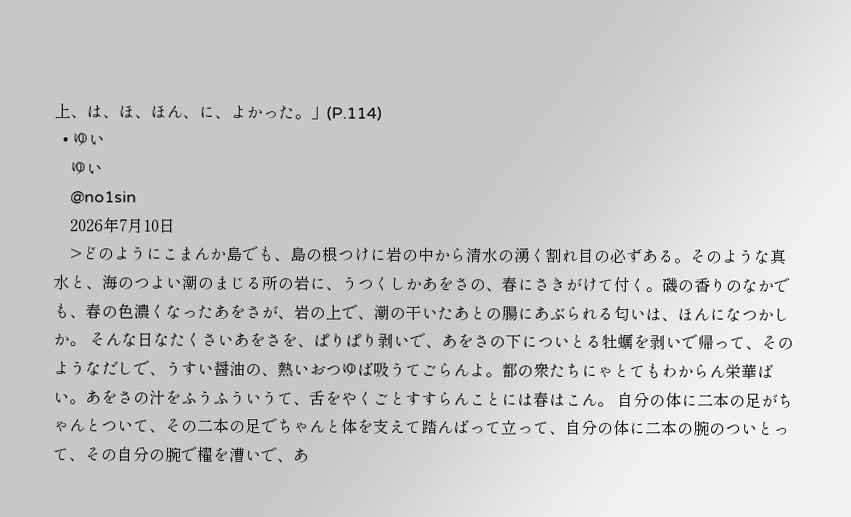上、は、ほ、ほん、に、よかった。」(P.114)
  • ゆい
    ゆい
    @no1sin
    2026年7月10日
    >どのようにこまんか島でも、島の根つけに岩の中から清水の湧く割れ目の必ずある。そのような真水と、海のつよい潮のまじる所の岩に、うつくしかあをさの、春にさきがけて付く。磯の香りのなかでも、春の色濃くなったあをさが、岩の上で、潮の干いたあとの腸にあぶられる匂いは、ほんになつかしか。 そんな日なたくさいあをさを、ぱりぱり剥いで、あをさの下についとる牡蠣を剥いで帰って、そのようなだしで、うすい醤油の、熱いおつゆば吸うてごらんよ。都の衆たちにゃとてもわからん栄華ばい。あをさの汁をふうふういうて、舌をやくごとすすらんことには春はこん。 自分の体に二本の足がちゃんとついて、その二本の足でちゃんと体を支えて踏んばって立って、自分の体に二本の腕のついとって、その自分の腕で櫂を漕いで、あ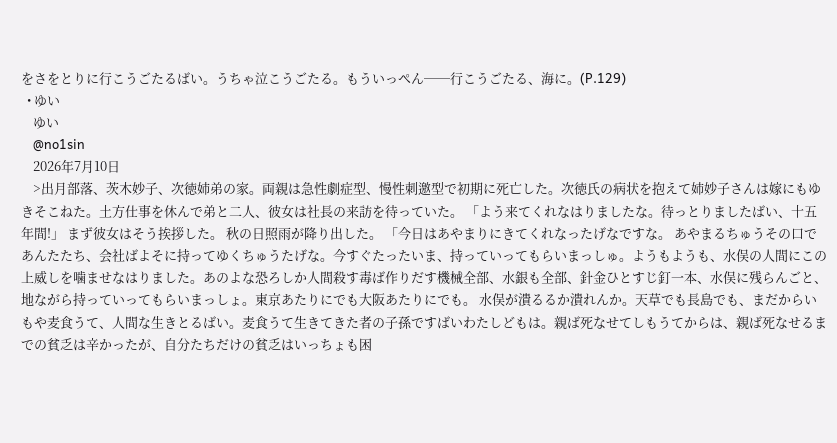をさをとりに行こうごたるばい。うちゃ泣こうごたる。もういっぺん──行こうごたる、海に。(P.129)
  • ゆい
    ゆい
    @no1sin
    2026年7月10日
    >出月部落、茨木妙子、次徳姉弟の家。両親は急性劇症型、慢性刺邀型で初期に死亡した。次徳氏の病状を抱えて姉妙子さんは嫁にもゆきそこねた。土方仕事を休んで弟と二人、彼女は社長の来訪を待っていた。 「よう来てくれなはりましたな。待っとりましたばい、十五年間!」 まず彼女はそう挨拶した。 秋の日照雨が降り出した。 「今日はあやまりにきてくれなったげなですな。 あやまるちゅうその口であんたたち、会社ばよそに持ってゆくちゅうたげな。今すぐたったいま、持っていってもらいまっしゅ。ようもようも、水俣の人間にこの上威しを噛ませなはりました。あのよな恐ろしか人間殺す毒ば作りだす機械全部、水銀も全部、針金ひとすじ釘一本、水俣に残らんごと、地ながら持っていってもらいまっしょ。東京あたりにでも大阪あたりにでも。 水俣が潰るるか潰れんか。天草でも長島でも、まだからいもや麦食うて、人間な生きとるばい。麦食うて生きてきた者の子孫ですばいわたしどもは。親ば死なせてしもうてからは、親ば死なせるまでの貧乏は辛かったが、自分たちだけの貧乏はいっちょも困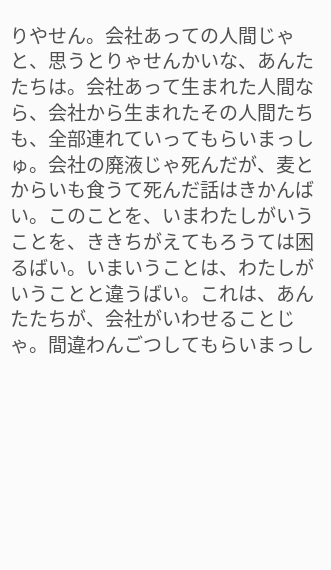りやせん。会社あっての人間じゃと、思うとりゃせんかいな、あんたたちは。会社あって生まれた人間なら、会社から生まれたその人間たちも、全部連れていってもらいまっしゅ。会社の廃液じゃ死んだが、麦とからいも食うて死んだ話はきかんばい。このことを、いまわたしがいうことを、ききちがえてもろうては困るばい。いまいうことは、わたしがいうことと違うばい。これは、あんたたちが、会社がいわせることじゃ。間違わんごつしてもらいまっし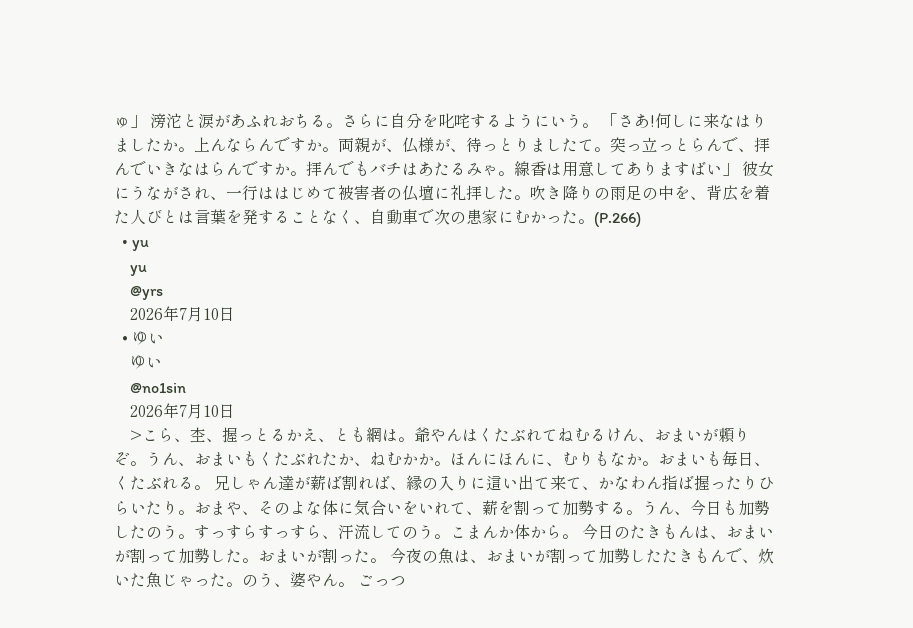ゅ」 滂沱と涙があふれおちる。さらに自分を叱咤するようにいう。 「さあ!何しに来なはりましたか。上んならんですか。両親が、仏様が、待っとりましたて。突っ立っとらんで、拝んでいきなはらんですか。拝んでもバチはあたるみゃ。線香は用意してありますばい」 彼女にうながされ、一行ははじめて被害者の仏壇に礼拝した。吹き降りの雨足の中を、背広を着た人びとは言葉を発することなく、自動車で次の患家にむかった。(P.266)
  • yu
    yu
    @yrs
    2026年7月10日
  • ゆい
    ゆい
    @no1sin
    2026年7月10日
    >こら、杢、握っとるかえ、とも網は。爺やんはくたぶれてねむるけん、おまいが頼りぞ。うん、おまいもくたぶれたか、ねむかか。ほんにほんに、むりもなか。おまいも毎日、くたぶれる。 兄しゃん達が薪ば割れば、縁の入りに這い出て来て、かなわん指ば握ったりひらいたり。おまや、そのよな体に気合いをいれて、薪を割って加勢する。うん、今日も加勢したのう。すっすらすっすら、汗流してのう。こまんか体から。 今日のたきもんは、おまいが割って加勢した。おまいが割った。 今夜の魚は、おまいが割って加勢したたきもんで、炊いた魚じゃった。のう、婆やん。 ごっつ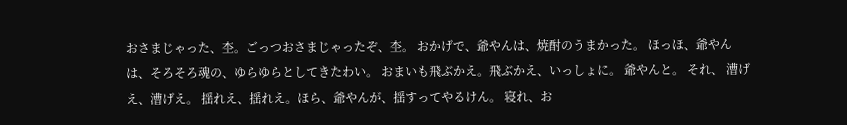おさまじゃった、杢。ごっつおさまじゃったぞ、杢。 おかげで、爺やんは、焼酎のうまかった。 ほっほ、爺やんは、そろそろ魂の、ゆらゆらとしてきたわい。 おまいも飛ぶかえ。飛ぶかえ、いっしょに。 爺やんと。 それ、 漕げえ、漕げえ。 揺れえ、揺れえ。ほら、爺やんが、揺すってやるけん。 寝れ、お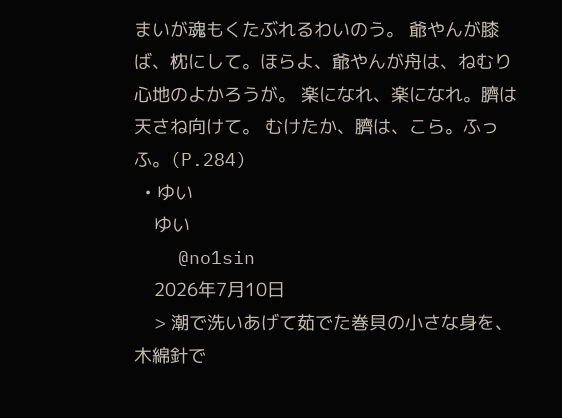まいが魂もくたぶれるわいのう。 爺やんが膝ば、枕にして。ほらよ、爺やんが舟は、ねむり心地のよかろうが。 楽になれ、楽になれ。臍は天さね向けて。 むけたか、臍は、こら。ふっふ。(P.284)
  • ゆい
    ゆい
    @no1sin
    2026年7月10日
    > 潮で洗いあげて茹でた巻貝の小さな身を、木綿針で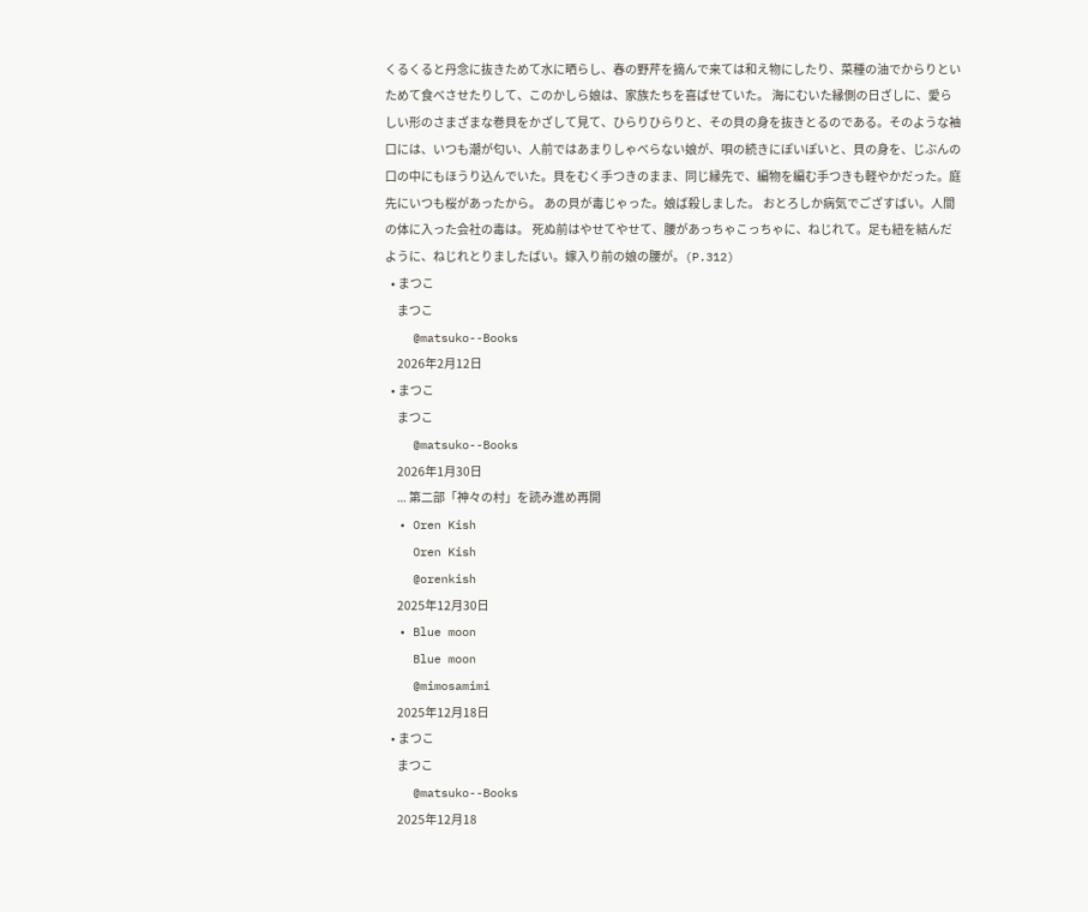くるくると丹念に抜きためて水に晒らし、春の野芹を摘んで来ては和え物にしたり、菜種の油でからりといためて食べさせたりして、このかしら娘は、家族たちを喜ばせていた。 海にむいた縁側の日ざしに、愛らしい形のさまざまな巻貝をかざして見て、ひらりひらりと、その貝の身を抜きとるのである。そのような袖口には、いつも潮が匂い、人前ではあまりしゃべらない娘が、唄の続きにぽいぽいと、貝の身を、じぶんの口の中にもほうり込んでいた。貝をむく手つきのまま、同じ縁先で、編物を編む手つきも軽やかだった。庭先にいつも桜があったから。 あの貝が毒じゃった。娘ば殺しました。 おとろしか病気でござすばい。人間の体に入った会社の毒は。 死ぬ前はやせてやせて、腰があっちゃこっちゃに、ねじれて。足も紐を結んだように、ねじれとりましたばい。嫁入り前の娘の腰が。(P.312)
  • まつこ
    まつこ
    @matsuko--Books
    2026年2月12日
  • まつこ
    まつこ
    @matsuko--Books
    2026年1月30日
    ... 第二部「神々の村」を読み進め再開
  • Oren Kish
    Oren Kish
    @orenkish
    2025年12月30日
  • Blue moon
    Blue moon
    @mimosamimi
    2025年12月18日
  • まつこ
    まつこ
    @matsuko--Books
    2025年12月18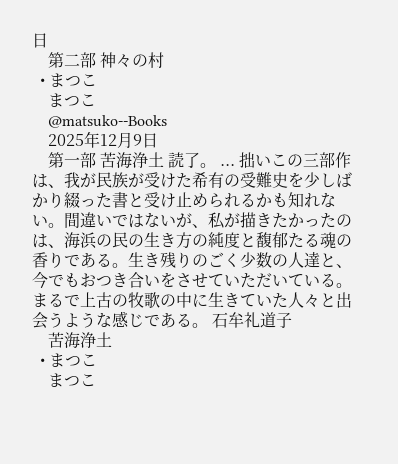日
    第二部 神々の村
  • まつこ
    まつこ
    @matsuko--Books
    2025年12月9日
    第一部 苦海浄土 読了。 ... 拙いこの三部作は、我が民族が受けた希有の受難史を少しばかり綴った書と受け止められるかも知れない。間違いではないが、私が描きたかったのは、海浜の民の生き方の純度と馥郁たる魂の香りである。生き残りのごく少数の人達と、今でもおつき合いをさせていただいている。まるで上古の牧歌の中に生きていた人々と出会うような感じである。 石牟礼道子
    苦海浄土
  • まつこ
    まつこ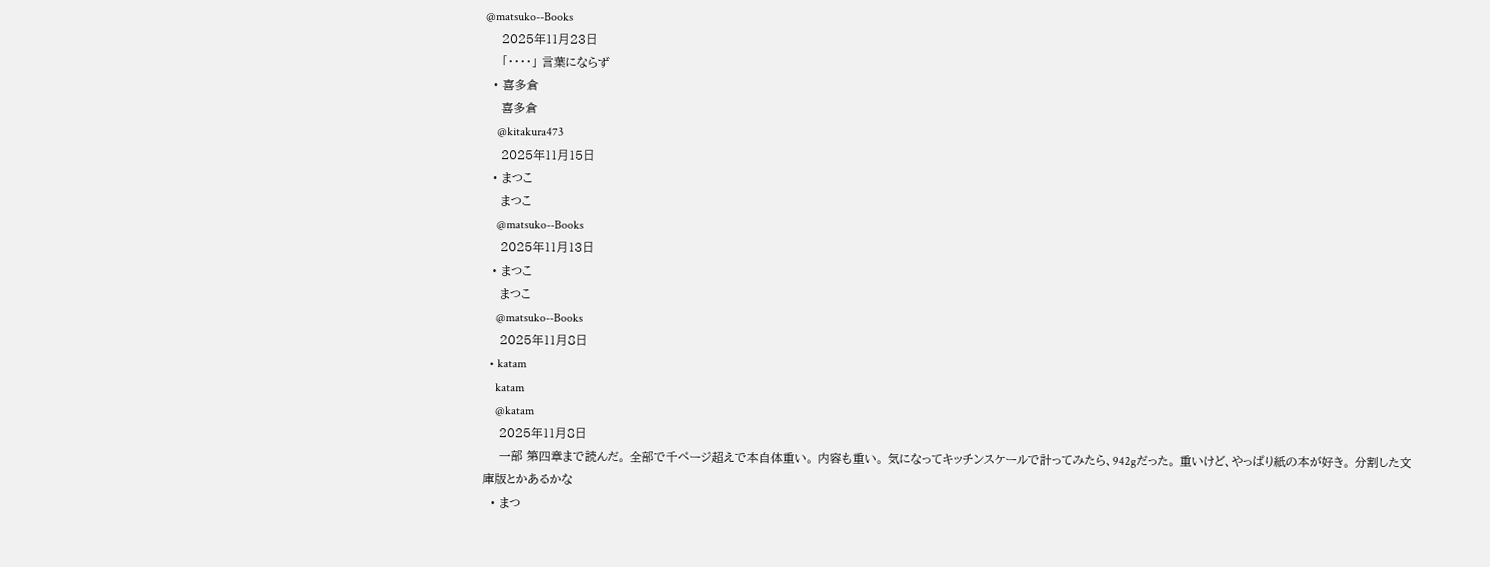@matsuko--Books
    2025年11月23日
    「・・・・」 言葉にならず
  • 喜多倉
    喜多倉
    @kitakura473
    2025年11月15日
  • まつこ
    まつこ
    @matsuko--Books
    2025年11月13日
  • まつこ
    まつこ
    @matsuko--Books
    2025年11月8日
  • katam
    katam
    @katam
    2025年11月8日
    一部 第四章まで読んだ。 全部で千ページ超えで本自体重い。 内容も重い。 気になってキッチンスケールで計ってみたら、942gだった。 重いけど、やっぱり紙の本が好き。 分割した文庫版とかあるかな
  • まつ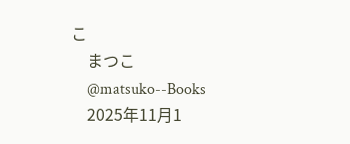こ
    まつこ
    @matsuko--Books
    2025年11月1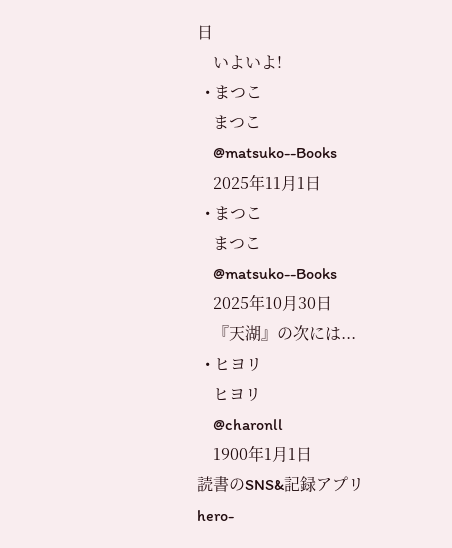日
    いよいよ!
  • まつこ
    まつこ
    @matsuko--Books
    2025年11月1日
  • まつこ
    まつこ
    @matsuko--Books
    2025年10月30日
    『天湖』の次には...
  • ヒヨリ
    ヒヨリ
    @charonll
    1900年1月1日
読書のSNS&記録アプリ
hero-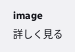image
詳しく見る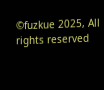©fuzkue 2025, All rights reserved